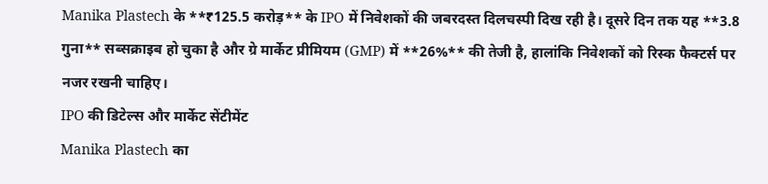Manika Plastech के **₹125.5 करोड़** के IPO में निवेशकों की जबरदस्त दिलचस्पी दिख रही है। दूसरे दिन तक यह **3.8 गुना** सब्सक्राइब हो चुका है और ग्रे मार्केट प्रीमियम (GMP) में **26%** की तेजी है, हालांकि निवेशकों को रिस्क फैक्टर्स पर नजर रखनी चाहिए।
IPO की डिटेल्स और मार्केट सेंटीमेंट
Manika Plastech का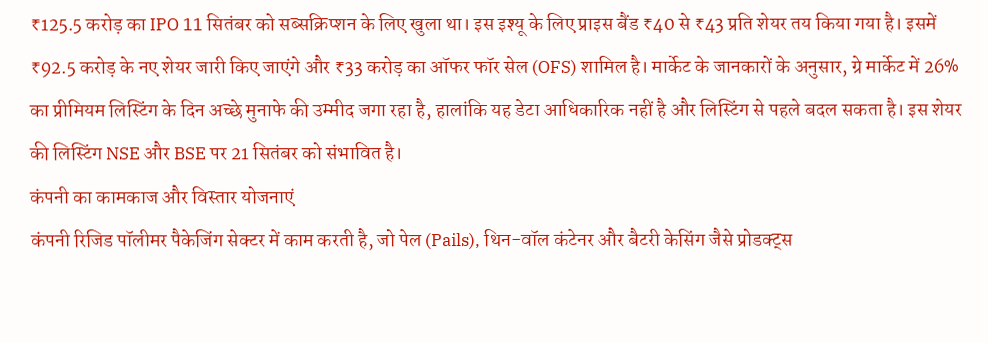₹125.5 करोड़ का IPO 11 सितंबर को सब्सक्रिप्शन के लिए खुला था। इस इश्यू के लिए प्राइस बैंड ₹40 से ₹43 प्रति शेयर तय किया गया है। इसमें ₹92.5 करोड़ के नए शेयर जारी किए जाएंगे और ₹33 करोड़ का ऑफर फॉर सेल (OFS) शामिल है। मार्केट के जानकारों के अनुसार, ग्रे मार्केट में 26% का प्रीमियम लिस्टिंग के दिन अच्छे मुनाफे की उम्मीद जगा रहा है, हालांकि यह डेटा आधिकारिक नहीं है और लिस्टिंग से पहले बदल सकता है। इस शेयर की लिस्टिंग NSE और BSE पर 21 सितंबर को संभावित है।
कंपनी का कामकाज और विस्तार योजनाएं
कंपनी रिजिड पॉलीमर पैकेजिंग सेक्टर में काम करती है, जो पेल (Pails), थिन-वॉल कंटेनर और बैटरी केसिंग जैसे प्रोडक्ट्स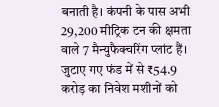बनाती है। कंपनी के पास अभी 29,200 मीट्रिक टन की क्षमता वाले 7 मैन्युफैक्चरिंग प्लांट हैं। जुटाए गए फंड में से ₹54.9 करोड़ का निवेश मशीनों को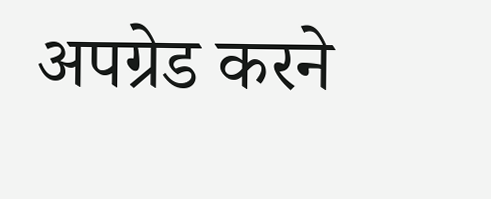अपग्रेड करने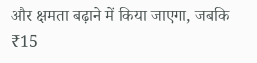और क्षमता बढ़ाने में किया जाएगा, जबकि ₹15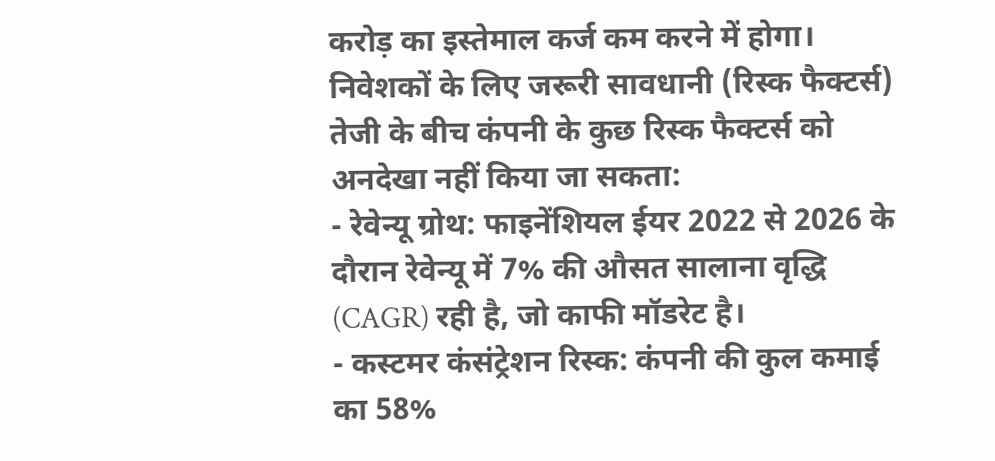करोड़ का इस्तेमाल कर्ज कम करने में होगा।
निवेशकों के लिए जरूरी सावधानी (रिस्क फैक्टर्स)
तेजी के बीच कंपनी के कुछ रिस्क फैक्टर्स को अनदेखा नहीं किया जा सकता:
- रेवेन्यू ग्रोथ: फाइनेंशियल ईयर 2022 से 2026 के दौरान रेवेन्यू में 7% की औसत सालाना वृद्धि (CAGR) रही है, जो काफी मॉडरेट है।
- कस्टमर कंसंट्रेशन रिस्क: कंपनी की कुल कमाई का 58%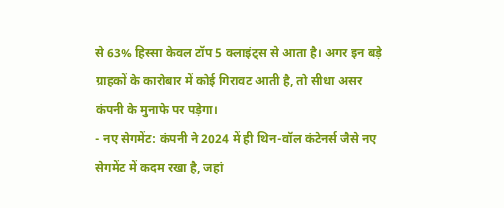से 63% हिस्सा केवल टॉप 5 क्लाइंट्स से आता है। अगर इन बड़े ग्राहकों के कारोबार में कोई गिरावट आती है, तो सीधा असर कंपनी के मुनाफे पर पड़ेगा।
- नए सेगमेंट: कंपनी ने 2024 में ही थिन-वॉल कंटेनर्स जैसे नए सेगमेंट में कदम रखा है, जहां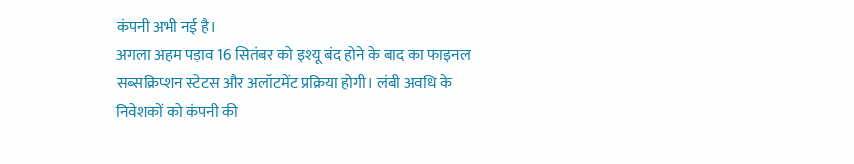कंपनी अभी नई है।
अगला अहम पड़ाव 16 सितंबर को इश्यू बंद होने के बाद का फाइनल सब्सक्रिप्शन स्टेटस और अलॉटमेंट प्रक्रिया होगी। लंबी अवधि के निवेशकों को कंपनी की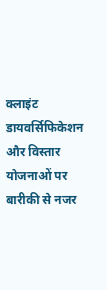क्लाइंट डायवर्सिफिकेशन और विस्तार योजनाओं पर बारीकी से नजर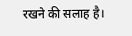रखने की सलाह है।